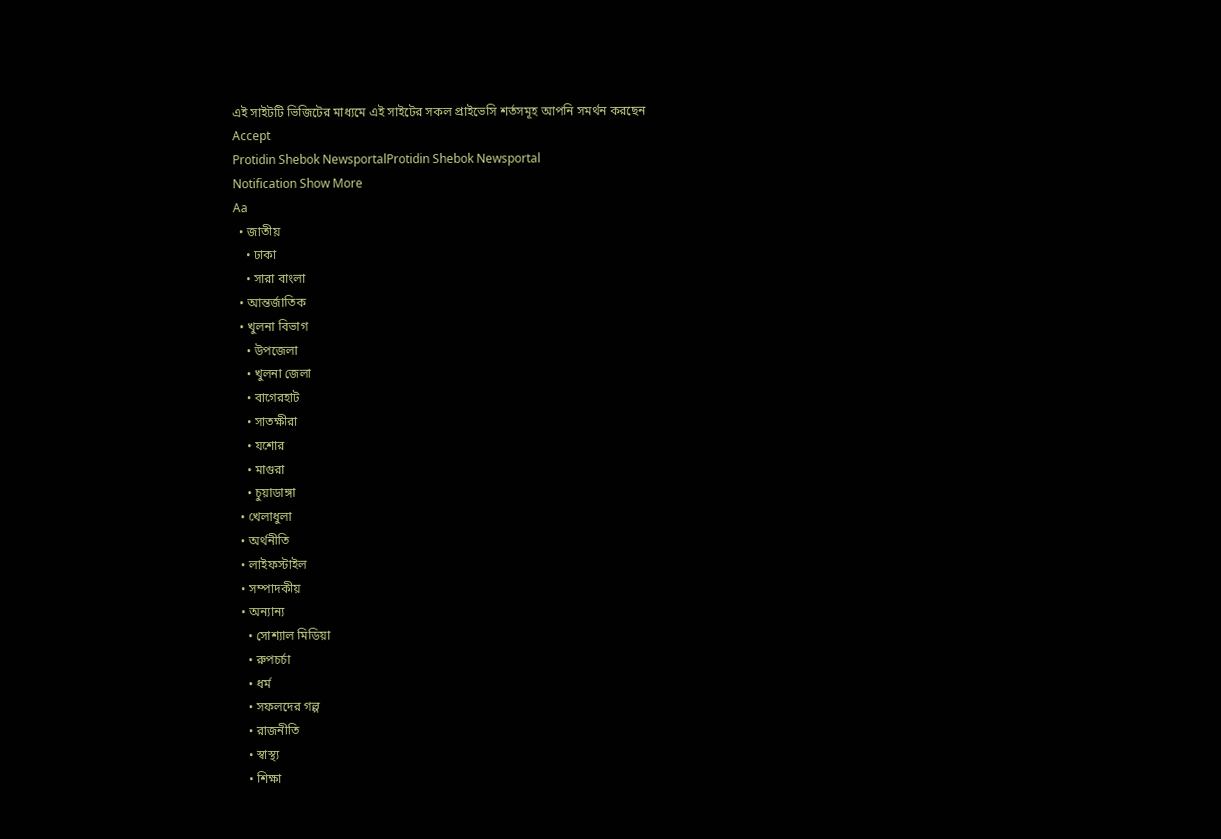এই সাইটটি ভিজিটের মাধ্যমে এই সাইটের সকল প্রাইভেসি শর্তসমূহ আপনি সমর্থন করছেন
Accept
Protidin Shebok NewsportalProtidin Shebok Newsportal
Notification Show More
Aa
  • জাতীয়
    • ঢাকা
    • সারা বাংলা
  • আন্তর্জাতিক
  • খুলনা বিভাগ
    • উপজেলা
    • খুলনা জেলা
    • বাগেরহাট
    • সাতক্ষীরা
    • যশোর
    • মাগুরা
    • চুয়াডাঙ্গা
  • খেলাধুলা
  • অর্থনীতি
  • লাইফস্টাইল
  • সম্পাদকীয়
  • অন্যান্য
    • সোশ্যাল মিডিয়া
    • রুপচর্চা
    • ধর্ম
    • সফলদের গল্প
    • রাজনীতি
    • স্বাস্থ্য
    • শিক্ষা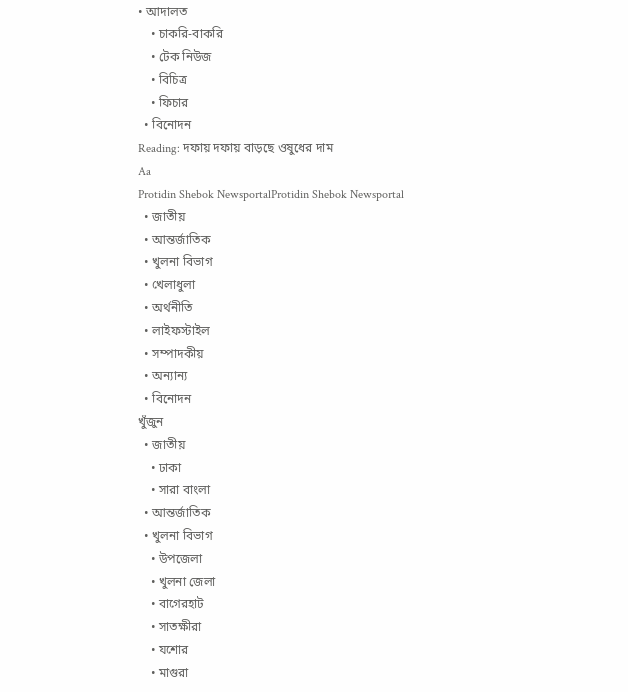• আদালত
    • চাকরি-বাকরি
    • টেক নিউজ
    • বিচিত্র
    • ফিচার
  • বিনোদন
Reading: দফায় দফায় বাড়ছে ওষুধের দাম
Aa
Protidin Shebok NewsportalProtidin Shebok Newsportal
  • জাতীয়
  • আন্তর্জাতিক
  • খুলনা বিভাগ
  • খেলাধুলা
  • অর্থনীতি
  • লাইফস্টাইল
  • সম্পাদকীয়
  • অন্যান্য
  • বিনোদন
খুঁজুন
  • জাতীয়
    • ঢাকা
    • সারা বাংলা
  • আন্তর্জাতিক
  • খুলনা বিভাগ
    • উপজেলা
    • খুলনা জেলা
    • বাগেরহাট
    • সাতক্ষীরা
    • যশোর
    • মাগুরা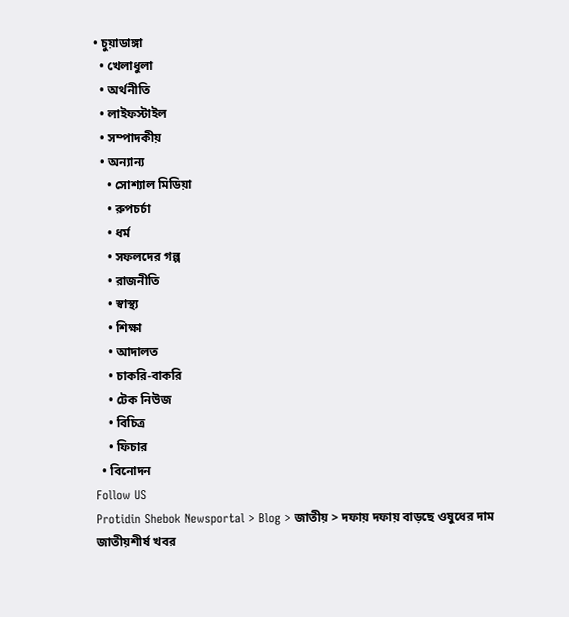• চুয়াডাঙ্গা
  • খেলাধুলা
  • অর্থনীতি
  • লাইফস্টাইল
  • সম্পাদকীয়
  • অন্যান্য
    • সোশ্যাল মিডিয়া
    • রুপচর্চা
    • ধর্ম
    • সফলদের গল্প
    • রাজনীতি
    • স্বাস্থ্য
    • শিক্ষা
    • আদালত
    • চাকরি-বাকরি
    • টেক নিউজ
    • বিচিত্র
    • ফিচার
  • বিনোদন
Follow US
Protidin Shebok Newsportal > Blog > জাতীয় > দফায় দফায় বাড়ছে ওষুধের দাম
জাতীয়শীর্ষ খবর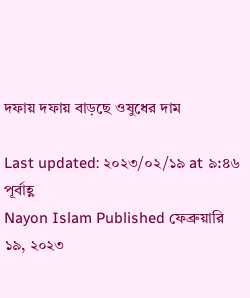দফায় দফায় বাড়ছে ওষুধের দাম

Last updated: ২০২৩/০২/১৯ at ৯:৪৬ পূর্বাহ্ণ
Nayon Islam Published ফেব্রুয়ারি ১৯, ২০২৩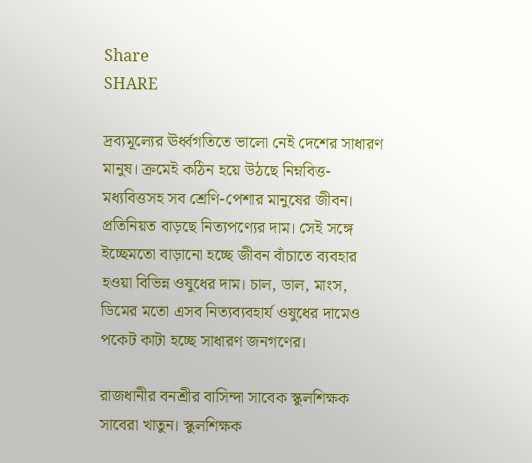Share
SHARE

দ্রব্যমূল্যের ঊর্ধ্বগতিতে ভালো নেই দেশের সাধারণ মানুষ। ক্রমেই কঠিন হয়ে উঠছে নিম্নবিত্ত-মধ্যবিত্তসহ সব শ্রেণি-পেশার মানুষের জীবন। প্রতিনিয়ত বাড়ছে নিত্যপণ্যের দাম। সেই সঙ্গে ইচ্ছেমতো বাড়ানো হচ্ছে জীবন বাঁচাতে ব্যবহার হওয়া বিভিন্ন ওষুধের দাম। চাল, ডাল, মাংস, ডিমের মতো এসব নিত্যব্যবহার্য ওষুধের দামেও পকেট কাটা হচ্ছে সাধারণ জনগণের।

রাজধানীর বনশ্রীর বাসিন্দা সাবেক স্কুলশিক্ষক সাবেরা খাতুন। স্কুলশিক্ষক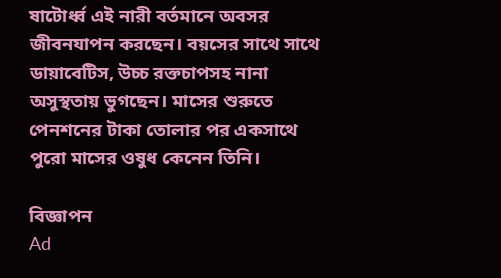ষাটোর্ধ্ব এই নারী বর্তমানে অবসর জীবনযাপন করছেন। বয়সের সাথে সাথে ডায়াবেটিস, উচ্চ রক্তচাপসহ নানা অসুস্থতায় ভুগছেন। মাসের শুরুতে পেনশনের টাকা তোলার পর একসাথে পুরো মাসের ওষুধ কেনেন তিনি।

বিজ্ঞাপন
Ad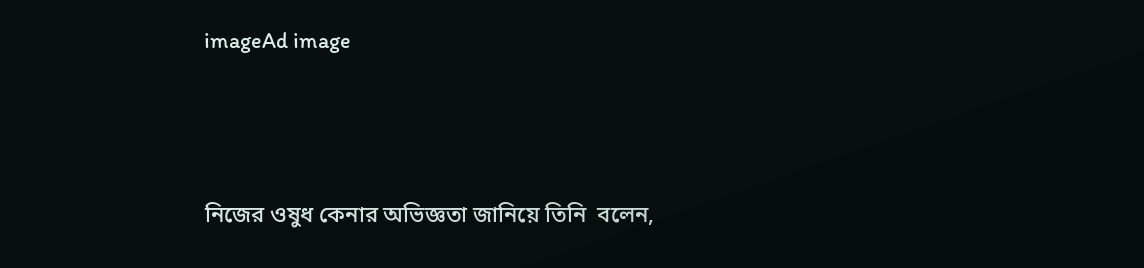imageAd image



নিজের ওষুধ কেনার অভিজ্ঞতা জানিয়ে তিনি  বলেন,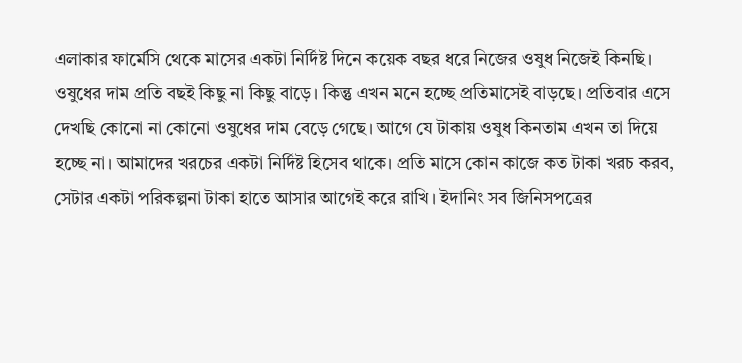এলাকার ফার্মেসি থেকে মাসের একটা নির্দিষ্ট দিনে কয়েক বছর ধরে নিজের ওষুধ নিজেই কিনছি। ওষুধের দাম প্রতি বছই কিছু না কিছু বাড়ে। কিন্তু এখন মনে হচ্ছে প্রতিমাসেই বাড়ছে। প্রতিবার এসে দেখছি কোনো না কোনো ওষুধের দাম বেড়ে গেছে। আগে যে টাকায় ওষুধ কিনতাম এখন তা দিয়ে হচ্ছে না। আমাদের খরচের একটা নির্দিষ্ট হিসেব থাকে। প্রতি মাসে কোন কাজে কত টাকা খরচ করব, সেটার একটা পরিকল্পনা টাকা হাতে আসার আগেই করে রাখি। ইদানিং সব জিনিসপত্রের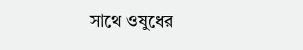সাথে ওষুধের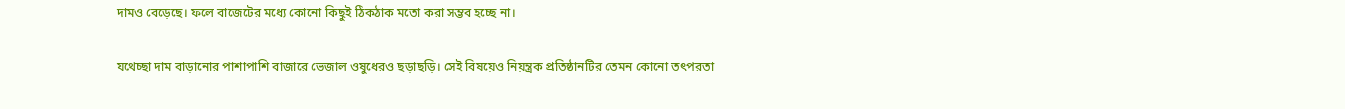দামও বেড়েছে। ফলে বাজেটের মধ্যে কোনো কিছুই ঠিকঠাক মতো করা সম্ভব হচ্ছে না।

যথেচ্ছা দাম বাড়ানোর পাশাপাশি বাজারে ভেজাল ওষুধেরও ছড়াছড়ি। সেই বিষয়েও নিয়ন্ত্রক প্রতিষ্ঠানটির তেমন কোনো তৎপরতা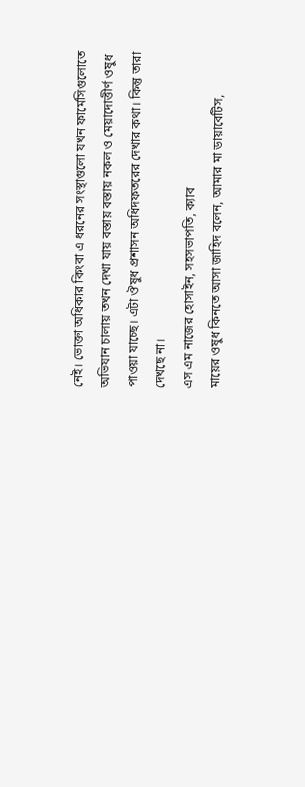নেই। ভোক্তা অধিকার কিংবা এ ধরনের সংস্থাগুলো যখন ফার্মেসিগুলোতে অভিযান চালায় তখন দেখা যায় বস্তায় বস্তায় নকল ও মেয়াদোত্তীর্ণ ওষুধ পাওয়া যাচ্ছে। এটা ঔষুধ প্রশাসন অধিদফতরের দেখার কথা। কিন্তু তারা দেখছে না।
এস এম নাজের হোসাইন, সহসভাপতি, ক্যাব
মায়ের ওষুধ কিনতে আসা জাহিদ বলেন, আমার মা ডায়াবেটিস,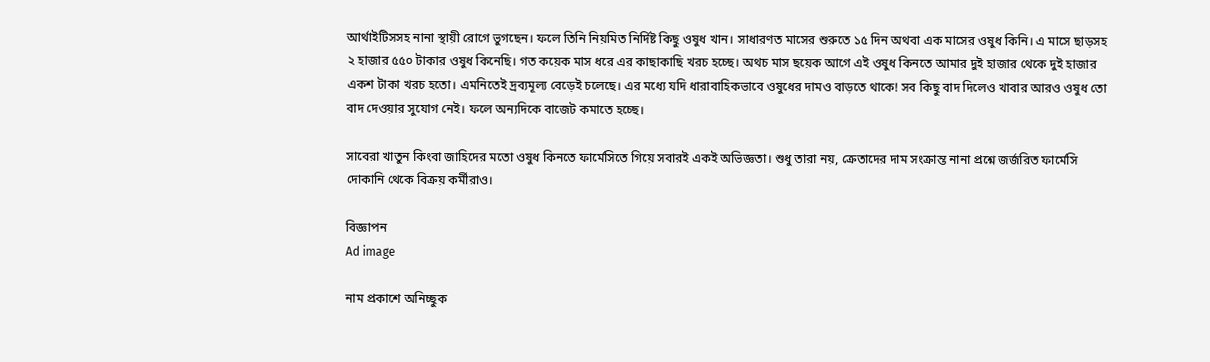আর্থাইটিসসহ নানা স্থায়ী রোগে ভুগছেন। ফলে তিনি নিয়মিত নির্দিষ্ট কিছু ওষুধ খান। সাধারণত মাসের শুরুতে ১৫ দিন অথবা এক মাসের ওষুধ কিনি। এ মাসে ছাড়সহ ২ হাজার ৫৫০ টাকার ওষুধ কিনেছি। গত কয়েক মাস ধরে এর কাছাকাছি খরচ হচ্ছে। অথচ মাস ছয়েক আগে এই ওষুধ কিনতে আমার দুই হাজার থেকে দুই হাজার একশ টাকা খরচ হতো। এমনিতেই দ্রব্যমূল্য বেড়েই চলেছে। এর মধ্যে যদি ধারাবাহিকভাবে ওষুধের দামও বাড়তে থাকে! সব কিছু বাদ দিলেও খাবার আরও ওষুধ তো বাদ দেওয়ার সুযোগ নেই। ফলে অন্যদিকে বাজেট কমাতে হচ্ছে।

সাবেরা খাতুন কিংবা জাহিদের মতো ওষুধ কিনতে ফার্মেসিতে গিয়ে সবারই একই অভিজ্ঞতা। শুধু তারা নয়, ক্রেতাদের দাম সংক্রান্ত নানা প্রশ্নে জর্জরিত ফার্মেসি দোকানি থেকে বিক্রয় কর্মীরাও।

বিজ্ঞাপন
Ad image

নাম প্রকাশে অনিচ্ছুক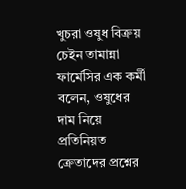খুচরা ওষুধ বিক্রয় চেইন তামান্না ফার্মেসির এক কর্মী  বলেন, ওষুধের দাম নিয়ে প্রতিনিয়ত ক্রেতাদের প্রশ্নের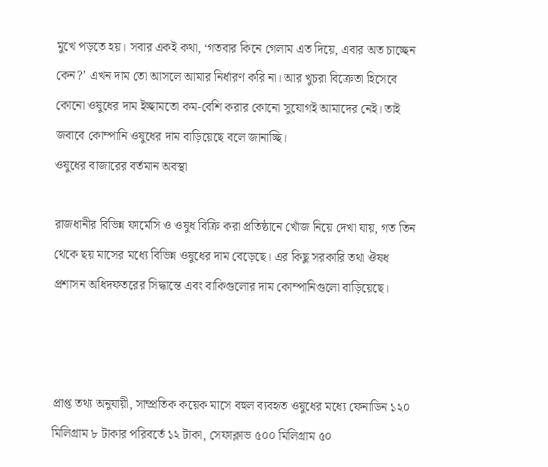মুখে পড়তে হয়। সবার একই কথা, ‘গতবার কিনে গেলাম এত দিয়ে, এবার অত চাচ্ছেন কেন?’ এখন দাম তো আসলে আমার নির্ধারণ করি না। আর খুচরা বিক্রেতা হিসেবে কোনো ওষুধের দাম ইচ্ছামতো কম-বেশি করার কোনো সুযোগই আমাদের নেই। তাই জবাবে কোম্পানি ওষুধের দাম বাড়িয়েছে বলে জানাচ্ছি।
ওষুধের বাজারের বর্তমান অবস্থা

রাজধানীর বিভিন্ন ফার্মেসি ও ওষুধ বিক্রি করা প্রতিষ্ঠানে খোঁজ নিয়ে দেখা যায়, গত তিন থেকে ছয় মাসের মধ্যে বিভিন্ন ওষুধের দাম বেড়েছে। এর কিছু সরকারি তথা ঔষধ প্রশাসন অধিদফতরের সিদ্ধান্তে এবং বাকিগুলোর দাম কোম্পানিগুলো বাড়িয়েছে।



প্রাপ্ত তথ্য অনুযায়ী, সাম্প্রতিক কয়েক মাসে বহুল ব্যবহৃত ওষুধের মধ্যে ফেনাডিন ১২০ মিলিগ্রাম ৮ টাকার পরিবর্তে ১২ টাকা, সেফাক্লাভ ৫০০ মিলিগ্রাম ৫০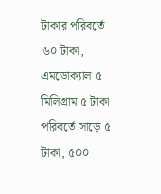টাকার পরিবর্তে ৬০ টাকা, এমডোক্যাল ৫ মিলিগ্রাম ৫ টাকা পরিবর্তে সাড়ে ৫ টাকা, ৫০০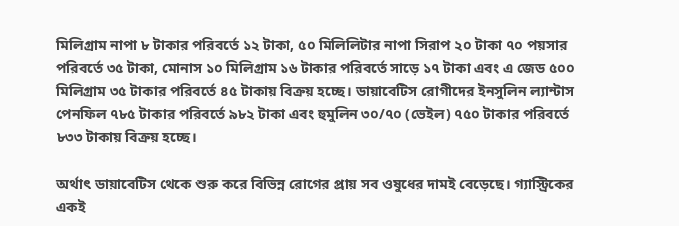মিলিগ্রাম নাপা ৮ টাকার পরিবর্তে ১২ টাকা, ৫০ মিলিলিটার নাপা সিরাপ ২০ টাকা ৭০ পয়সার পরিবর্তে ৩৫ টাকা, মোনাস ১০ মিলিগ্রাম ১৬ টাকার পরিবর্তে সাড়ে ১৭ টাকা এবং এ জেড ৫০০ মিলিগ্রাম ৩৫ টাকার পরিবর্তে ৪৫ টাকায় বিক্রয় হচ্ছে। ডায়াবেটিস রোগীদের ইনসুলিন ল্যান্টাস পেনফিল ৭৮৫ টাকার পরিবর্তে ৯৮২ টাকা এবং হুমুলিন ৩০/৭০ (ভেইল) ৭৫০ টাকার পরিবর্তে ৮৩৩ টাকায় বিক্রয় হচ্ছে।

অর্থাৎ ডায়াবেটিস থেকে শুরু করে বিভিন্ন রোগের প্রায় সব ওষুধের দামই বেড়েছে। গ্যাস্ট্রিকের একই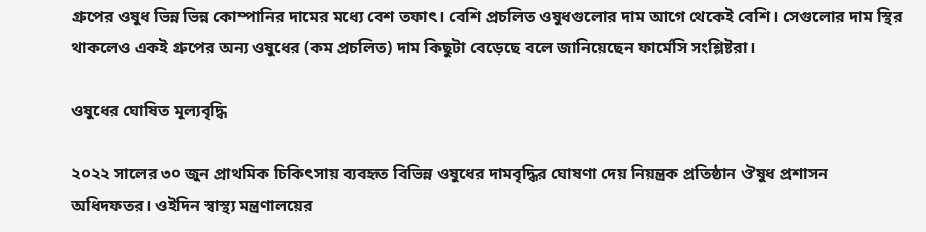গ্রুপের ওষুধ ভিন্ন ভিন্ন কোম্পানির দামের মধ্যে বেশ তফাৎ। বেশি প্রচলিত ওষুধগুলোর দাম আগে থেকেই বেশি। সেগুলোর দাম স্থির থাকলেও একই গ্রুপের অন্য ওষুধের (কম প্রচলিত) দাম কিছুটা বেড়েছে বলে জানিয়েছেন ফার্মেসি সংশ্লিষ্টরা।

ওষুধের ঘোষিত মূল্যবৃদ্ধি

২০২২ সালের ৩০ জুন প্রাথমিক চিকিৎসায় ব্যবহৃত বিভিন্ন ওষুধের দামবৃদ্ধির ঘোষণা দেয় নিয়ন্ত্রক প্রতিষ্ঠান ঔষুধ প্রশাসন অধিদফতর। ওইদিন স্বাস্থ্য মন্ত্রণালয়ের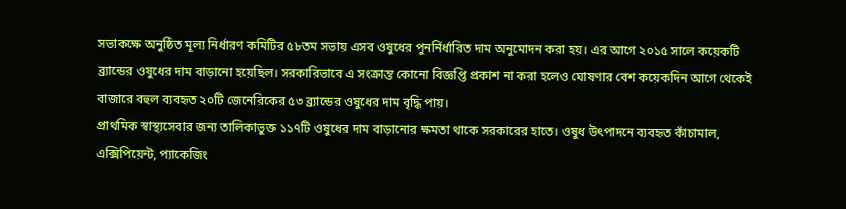সভাকক্ষে অনুষ্ঠিত মূল্য নির্ধারণ কমিটির ৫৮তম সভায় এসব ওষুধের পুনর্নির্ধারিত দাম অনুমোদন করা হয়। এর আগে ২০১৫ সালে কয়েকটি ব্র্যান্ডের ওষুধের দাম বাড়ানো হয়েছিল। সরকারিভাবে এ সংক্রান্ত কোনো বিজ্ঞপ্তি প্রকাশ না করা হলেও ঘোষণার বেশ কয়েকদিন আগে থেকেই বাজারে বহুল ব্যবহৃত ২০টি জেনেরিকের ৫৩ ব্র্যান্ডের ওষুধের দাম বৃদ্ধি পায়।
প্রাথমিক স্বাস্থ্যসেবার জন্য তালিকাভুক্ত ১১৭টি ওষুধের দাম বাড়ানোর ক্ষমতা থাকে সরকারের হাতে। ওষুধ উৎপাদনে ব্যবহৃত কাঁচামাল, এক্সিপিয়েন্ট, প্যাকেজিং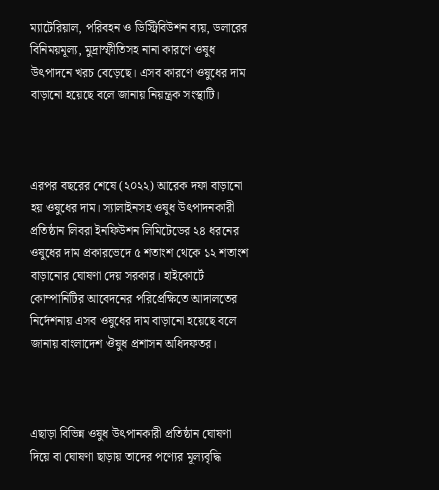ম্যাটেরিয়াল, পরিবহন ও ডিস্ট্রিবিউশন ব্যয়, ডলারের বিনিময়মূল্য, মুদ্রাস্ফীতিসহ নানা কারণে ওষুধ উৎপাদনে খরচ বেড়েছে। এসব কারণে ওষুধের দাম বাড়ানো হয়েছে বলে জানায় নিয়ন্ত্রক সংস্থাটি।



এরপর বছরের শেষে (২০২২) আরেক দফা বাড়ানো হয় ওষুধের দাম। স্যালাইনসহ ওষুধ উৎপাদনকারী প্রতিষ্ঠান লিবরা ইনফিউশন লিমিটেডের ২৪ ধরনের ওষুধের দাম প্রকারভেদে ৫ শতাংশ থেকে ১২ শতাংশ বাড়ানোর ঘোষণা দেয় সরকার। হাইকোর্টে কোম্পানিটির আবেদনের পরিপ্রেক্ষিতে আদালতের নির্দেশনায় এসব ওষুধের দাম বাড়ানো হয়েছে বলে জানায় বাংলাদেশ ঔষুধ প্রশাসন অধিদফতর।



এছাড়া বিভিন্ন ওষুধ উৎপানকারী প্রতিষ্ঠান ঘোষণা দিয়ে বা ঘোষণা ছাড়ায় তাদের পণ্যের মূল্যবৃদ্ধি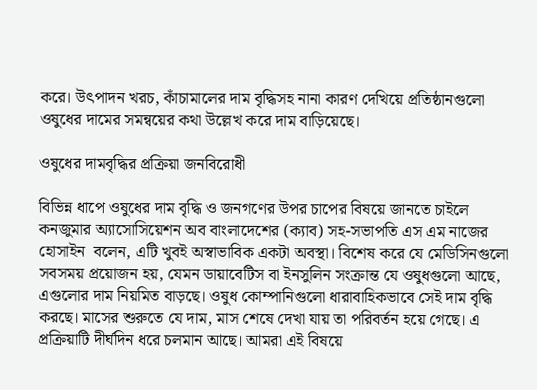করে। উৎপাদন খরচ, কাঁচামালের দাম বৃদ্ধিসহ নানা কারণ দেখিয়ে প্রতিষ্ঠানগুলো ওষুধের দামের সমন্বয়ের কথা উল্লেখ করে দাম বাড়িয়েছে।

ওষুধের দামবৃদ্ধির প্রক্রিয়া জনবিরোধী

বিভিন্ন ধাপে ওষুধের দাম বৃদ্ধি ও জনগণের উপর চাপের বিষয়ে জানতে চাইলে কনজুমার অ্যাসোসিয়েশন অব বাংলাদেশের (ক্যাব) সহ-সভাপতি এস এম নাজের হোসাইন  বলেন, এটি খুবই অস্বাভাবিক একটা অবস্থা। বিশেষ করে যে মেডিসিনগুলো সবসময় প্রয়োজন হয়, যেমন ডায়াবেটিস বা ইনসুলিন সংক্রান্ত যে ওষুধগুলো আছে, এগুলোর দাম নিয়মিত বাড়ছে। ওষুধ কোম্পানিগুলো ধারাবাহিকভাবে সেই দাম বৃদ্ধি করছে। মাসের শুরুতে যে দাম, মাস শেষে দেখা যায় তা পরিবর্তন হয়ে গেছে। এ প্রক্রিয়াটি দীর্ঘদিন ধরে চলমান আছে। আমরা এই বিষয়ে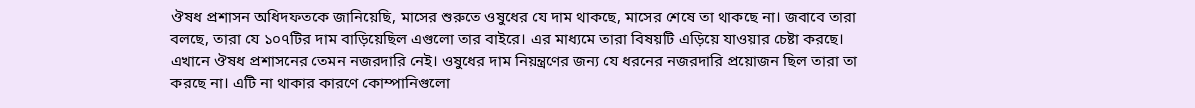ঔষধ প্রশাসন অধিদফতকে জানিয়েছি, মাসের শুরুতে ওষুধের যে দাম থাকছে, মাসের শেষে তা থাকছে না। জবাবে তারা বলছে, তারা যে ১০৭টির দাম বাড়িয়েছিল এগুলো তার বাইরে। এর মাধ্যমে তারা বিষয়টি এড়িয়ে যাওয়ার চেষ্টা করছে। এখানে ঔষধ প্রশাসনের তেমন নজরদারি নেই। ওষুধের দাম নিয়ন্ত্রণের জন্য যে ধরনের নজরদারি প্রয়োজন ছিল তারা তা করছে না। এটি না থাকার কারণে কোম্পানিগুলো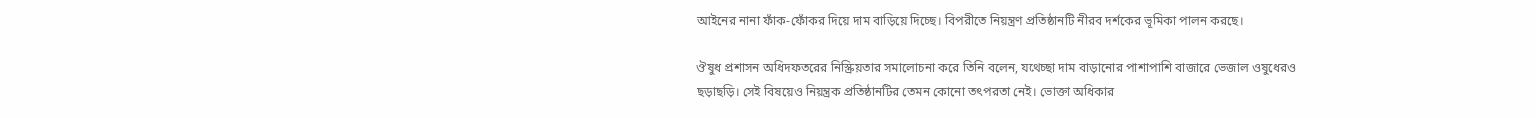আইনের নানা ফাঁক-ফোঁকর দিয়ে দাম বাড়িয়ে দিচ্ছে। বিপরীতে নিয়ন্ত্রণ প্রতিষ্ঠানটি নীরব দর্শকের ভূমিকা পালন করছে।

ঔষুধ প্রশাসন অধিদফতরের নিস্ক্রিয়তার সমালোচনা করে তিনি বলেন, যথেচ্ছা দাম বাড়ানোর পাশাপাশি বাজারে ভেজাল ওষুধেরও ছড়াছড়ি। সেই বিষয়েও নিয়ন্ত্রক প্রতিষ্ঠানটির তেমন কোনো তৎপরতা নেই। ভোক্তা অধিকার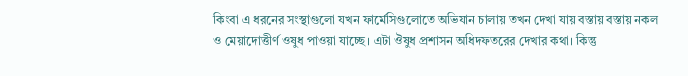কিংবা এ ধরনের সংস্থাগুলো যখন ফার্মেসিগুলোতে অভিযান চালায় তখন দেখা যায় বস্তায় বস্তায় নকল ও মেয়াদোত্তীর্ণ ওষুধ পাওয়া যাচ্ছে। এটা ঔষুধ প্রশাসন অধিদফতরের দেখার কথা। কিন্তু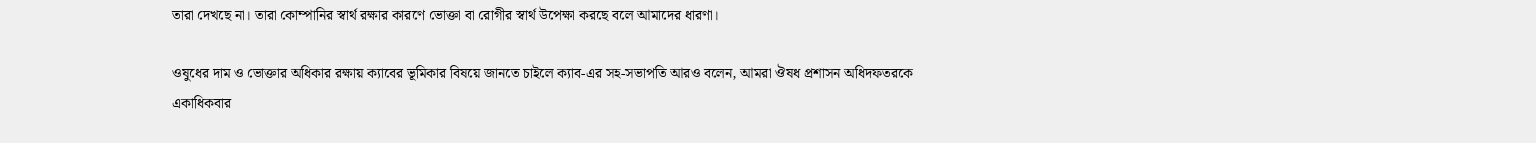তারা দেখছে না। তারা কোম্পানির স্বার্থ রক্ষার কারণে ভোক্তা বা রোগীর স্বার্থ উপেক্ষা করছে বলে আমাদের ধারণা।

ওষুধের দাম ও ভোক্তার অধিকার রক্ষায় ক্যাবের ভূমিকার বিষয়ে জানতে চাইলে ক্যাব-এর সহ-সভাপতি আরও বলেন, আমরা ঔষধ প্রশাসন অধিদফতরকে একাধিকবার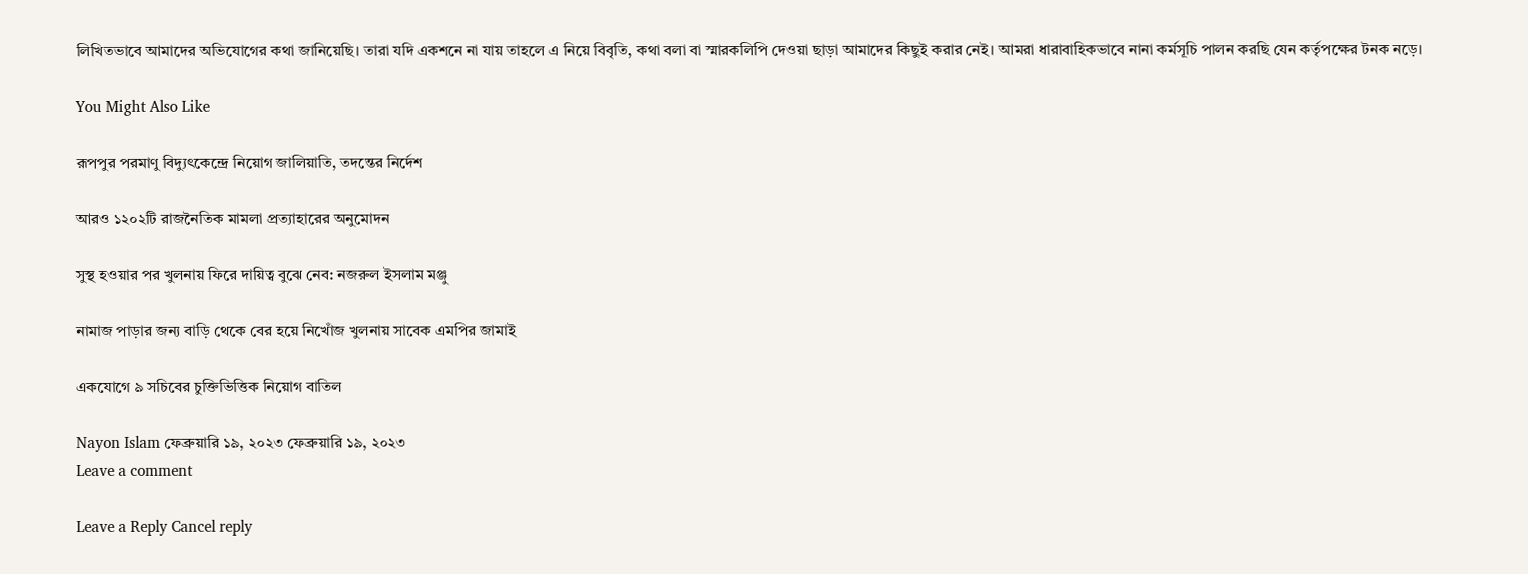লিখিতভাবে আমাদের অভিযোগের কথা জানিয়েছি। তারা যদি একশনে না যায় তাহলে এ নিয়ে বিবৃতি, কথা বলা বা স্মারকলিপি দেওয়া ছাড়া আমাদের কিছুই করার নেই। আমরা ধারাবাহিকভাবে নানা কর্মসূচি পালন করছি যেন কর্তৃপক্ষের টনক নড়ে।

You Might Also Like

রূপপুর পরমাণু বিদ্যুৎকেন্দ্রে নিয়োগ জালিয়াতি, তদন্তের নির্দেশ

আরও ১২০২টি রাজনৈতিক মামলা প্রত্যাহারের অনুমোদন

সুস্থ হওয়ার পর খুলনায় ফিরে দায়িত্ব বুঝে নেব: নজরুল ইসলাম মঞ্জু

নামাজ পাড়ার জন্য বাড়ি থেকে বের হয়ে নিখোঁজ খুলনায় সাবেক এমপির জামাই

একযোগে ৯ সচিবের চুক্তিভিত্তিক নিয়োগ বাতিল

Nayon Islam ফেব্রুয়ারি ১৯, ২০২৩ ফেব্রুয়ারি ১৯, ২০২৩
Leave a comment

Leave a Reply Cancel reply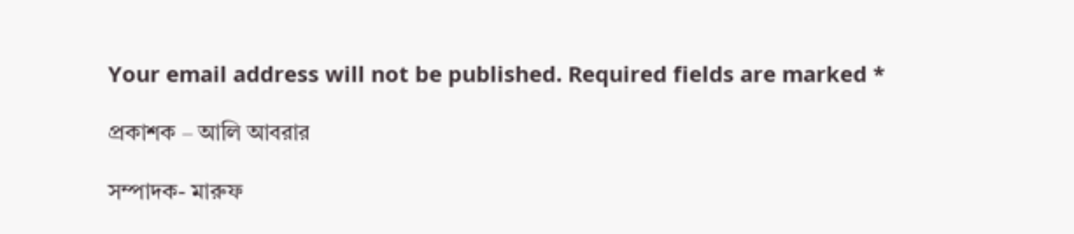Your email address will not be published. Required fields are marked *

প্রকাশক – আলি আবরার

সম্পাদক- মারুফ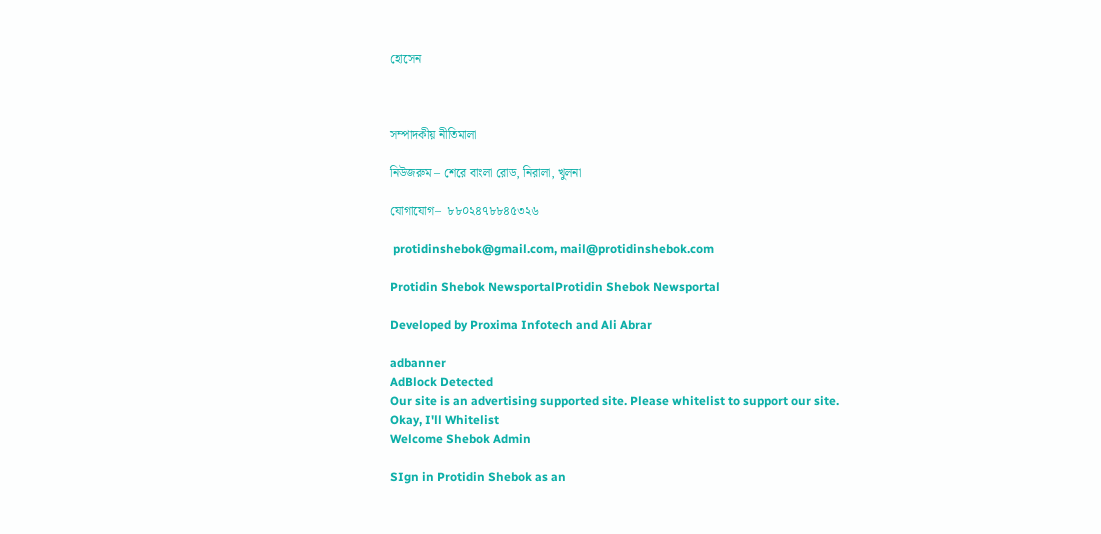হোসেন



সম্পাদকীয় নীতিমালা

নিউজরুম – শেরে বাংলা রোড, নিরালা, খুলনা

যোগাযোগ–  ৮৮০২৪৭৮৮৪৫৩২৬

 protidinshebok@gmail.com, mail@protidinshebok.com

Protidin Shebok NewsportalProtidin Shebok Newsportal

Developed by Proxima Infotech and Ali Abrar

adbanner
AdBlock Detected
Our site is an advertising supported site. Please whitelist to support our site.
Okay, I'll Whitelist
Welcome Shebok Admin

SIgn in Protidin Shebok as an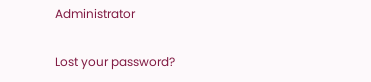Administrator

Lost your password?